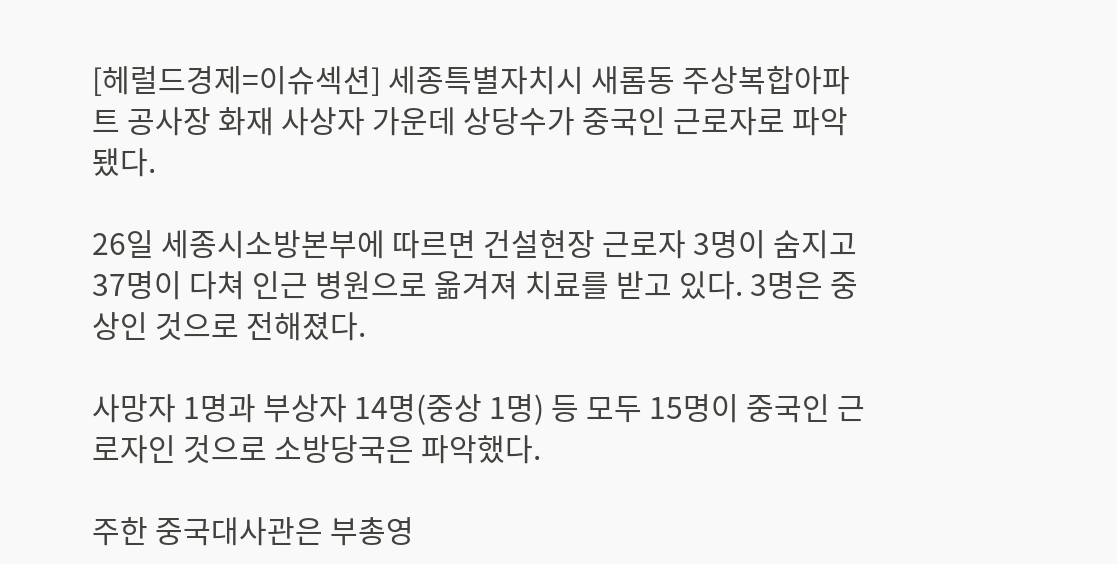[헤럴드경제=이슈섹션] 세종특별자치시 새롬동 주상복합아파트 공사장 화재 사상자 가운데 상당수가 중국인 근로자로 파악됐다.

26일 세종시소방본부에 따르면 건설현장 근로자 3명이 숨지고 37명이 다쳐 인근 병원으로 옮겨져 치료를 받고 있다. 3명은 중상인 것으로 전해졌다.

사망자 1명과 부상자 14명(중상 1명) 등 모두 15명이 중국인 근로자인 것으로 소방당국은 파악했다.

주한 중국대사관은 부총영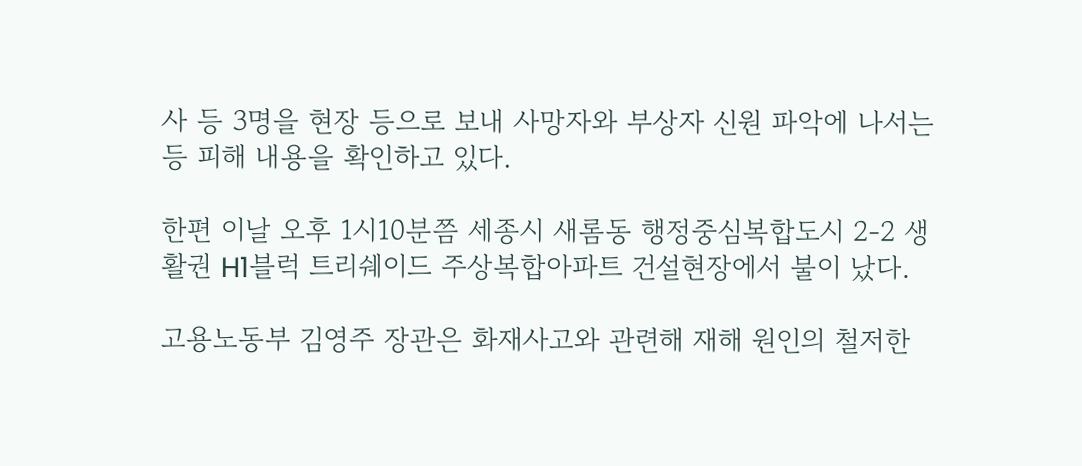사 등 3명을 현장 등으로 보내 사망자와 부상자 신원 파악에 나서는 등 피해 내용을 확인하고 있다.

한편 이날 오후 1시10분쯤 세종시 새롬동 행정중심복합도시 2-2 생활권 H1블럭 트리쉐이드 주상복합아파트 건설현장에서 불이 났다.

고용노동부 김영주 장관은 화재사고와 관련해 재해 원인의 철저한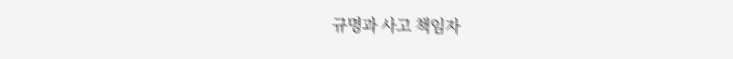규명과 사고 책임자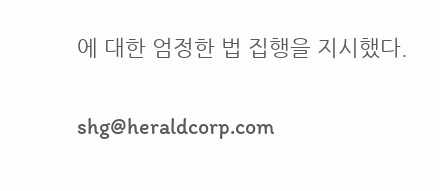에 대한 엄정한 법 집행을 지시했다.


shg@heraldcorp.com